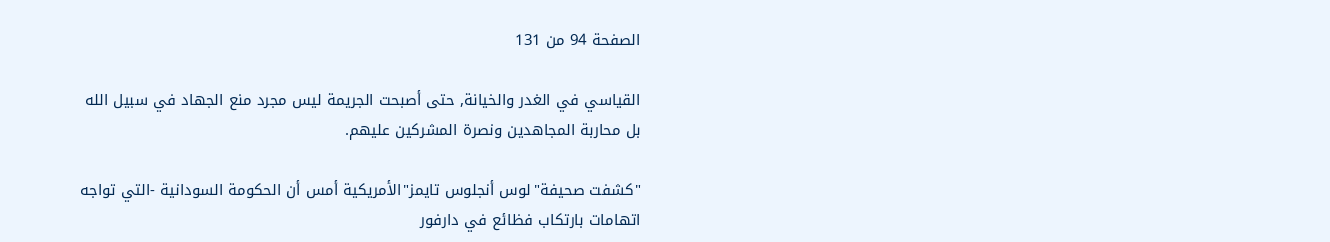الصفحة 94 من 131

القياسي في الغدر والخيانة, حتى أصبحت الجريمة ليس مجرد منع الجهاد في سبيل الله بل محاربة المجاهدين ونصرة المشركين عليهم.

"كشفت صحيفة"لوس أنجلوس تايمز"الأمريكية أمس أن الحكومة السودانية -التي تواجه اتهامات بارتكاب فظائع في دارفور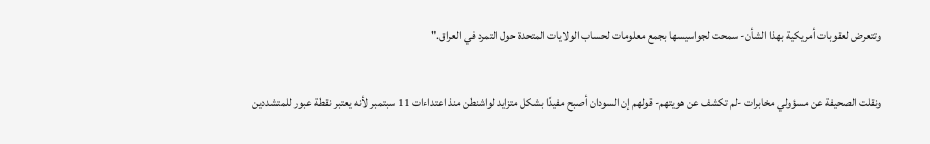وتتعرض لعقوبات أمريكية بهذا الشأن- سمحت لجواسيسها بجمع معلومات لحساب الولايات المتحدة حول التمرد في العراق."

ونقلت الصحيفة عن مسؤولي مخابرات -لم تكشف عن هويتهم- قولهم إن السودان أصبح مفيدًا بشكل متزايد لواشنطن منذ اعتداءات 11 سبتمبر لأنه يعتبر نقطة عبور للمتشددين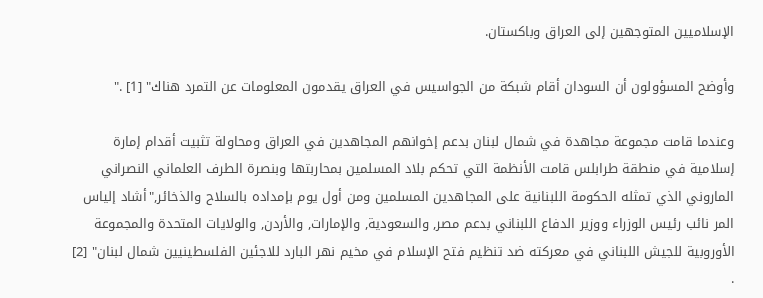الإسلاميين المتوجهين إلى العراق وباكستان.

وأوضح المسؤولون أن السودان أقام شبكة من الجواسيس في العراق يقدمون المعلومات عن التمرد هناك" [1] ."

وعندما قامت مجموعة مجاهدة في شمال لبنان بدعم إخوانهم المجاهدين في العراق ومحاولة تثبيت أقدام إمارة إسلامية في منطقة طرابلس قامت الأنظمة التي تحكم بلاد المسلمين بمحاربتها وبنصرة الطرف العلماني النصراني الماروني الذي تمثله الحكومة اللبنانية على المجاهدين المسلمين ومن أول يوم بإمداده بالسلاح والذخائر,"أشاد إلياس المر نائب رئيس الوزراء ووزير الدفاع اللبناني بدعم مصر, والسعودية, والإمارات, والأردن, والولايات المتحدة والمجموعة الأوروبية للجيش اللبناني في معركته ضد تنظيم فتح الإسلام في مخيم نهر البارد للاجئين الفلسطينيين شمال لبنان" [2] .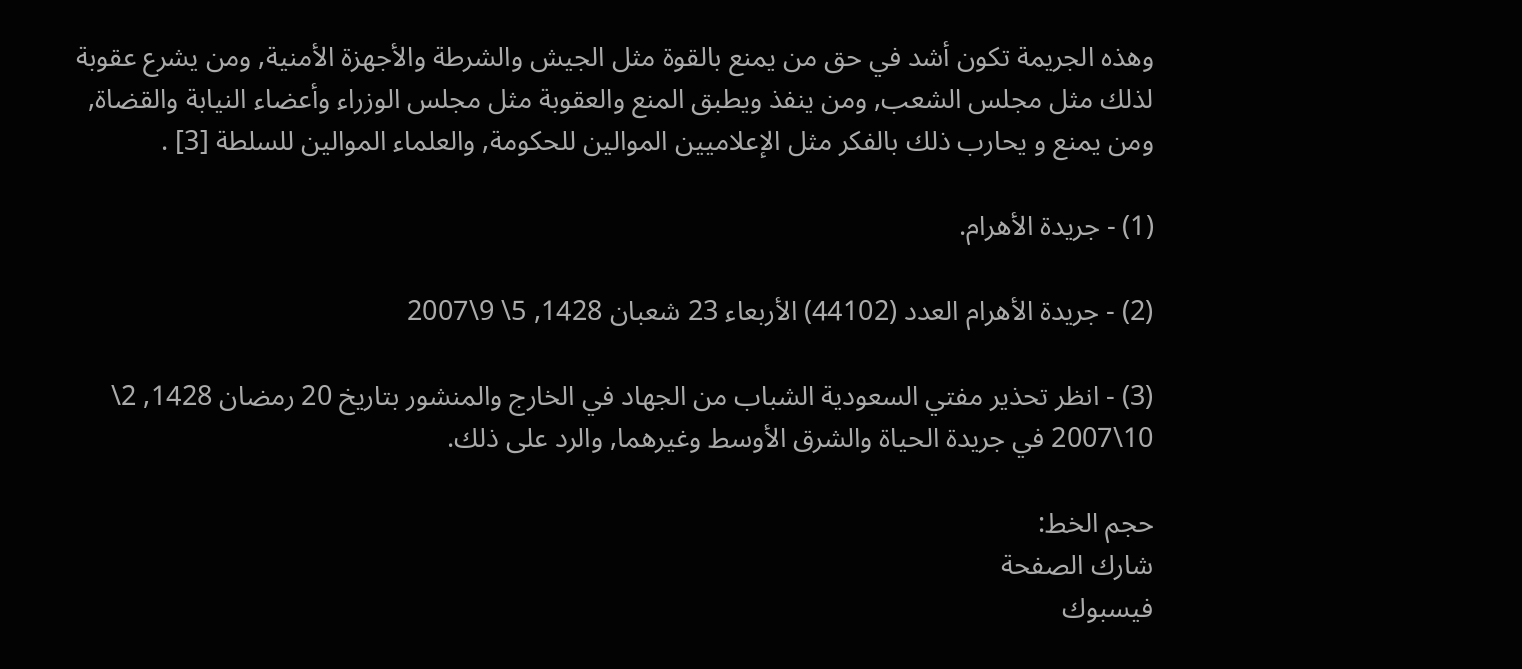وهذه الجريمة تكون أشد في حق من يمنع بالقوة مثل الجيش والشرطة والأجهزة الأمنية, ومن يشرع عقوبة لذلك مثل مجلس الشعب, ومن ينفذ ويطبق المنع والعقوبة مثل مجلس الوزراء وأعضاء النيابة والقضاة, ومن يمنع و يحارب ذلك بالفكر مثل الإعلاميين الموالين للحكومة, والعلماء الموالين للسلطة [3] .

(1) - جريدة الأهرام.

(2) - جريدة الأهرام العدد (44102) الأربعاء 23 شعبان 1428, 5\ 9\2007

(3) - انظر تحذير مفتي السعودية الشباب من الجهاد في الخارج والمنشور بتاريخ 20 رمضان 1428, 2\ 10\2007 في جريدة الحياة والشرق الأوسط وغيرهما, والرد على ذلك.

حجم الخط:
شارك الصفحة
فيسبوك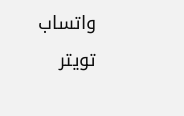واتساب تويتر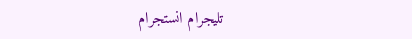تليجرام انستجرام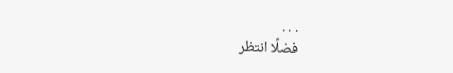. . .
فضلًا انتظر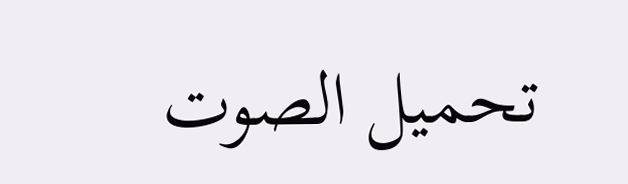تحميل الصوت